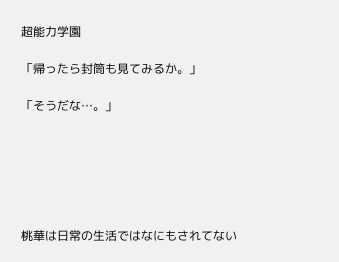超能力学園

「帰ったら封筒も見てみるか。」

「そうだな…。」






桃華は日常の生活ではなにもされてない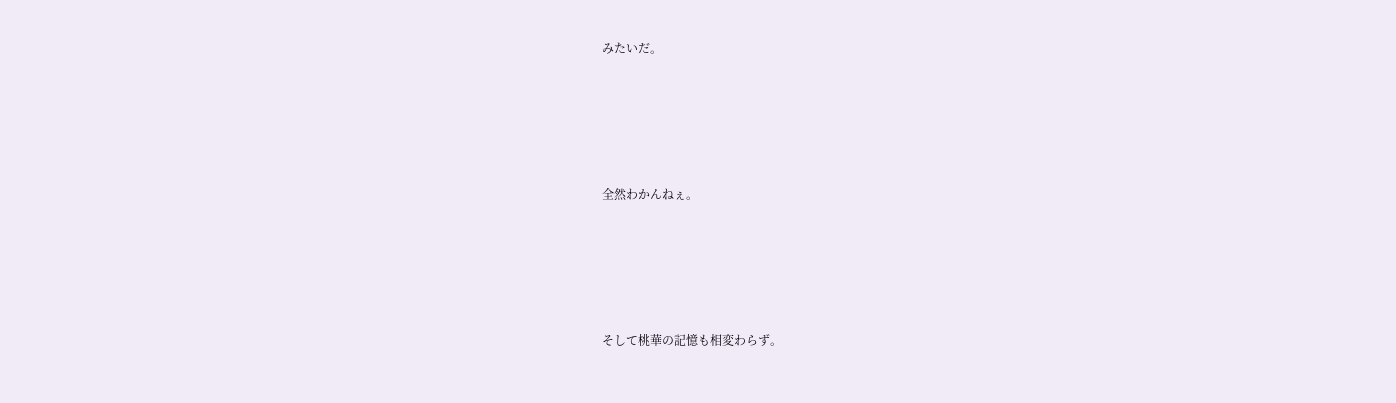みたいだ。





全然わかんねぇ。





そして桃華の記憶も相変わらず。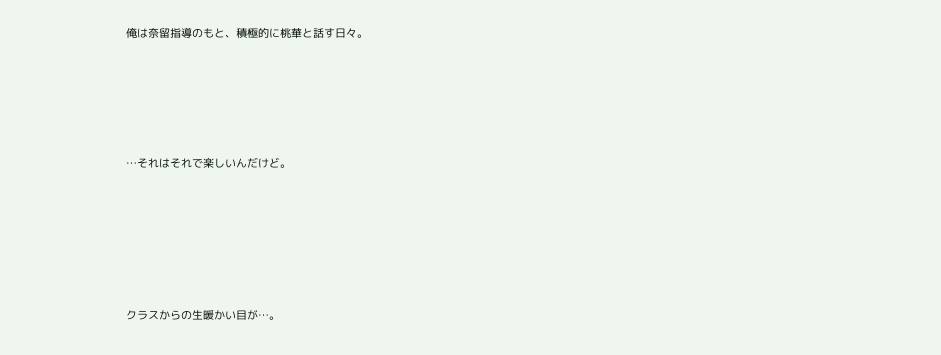俺は奈留指導のもと、積極的に桃華と話す日々。





…それはそれで楽しいんだけど。






クラスからの生暖かい目が…。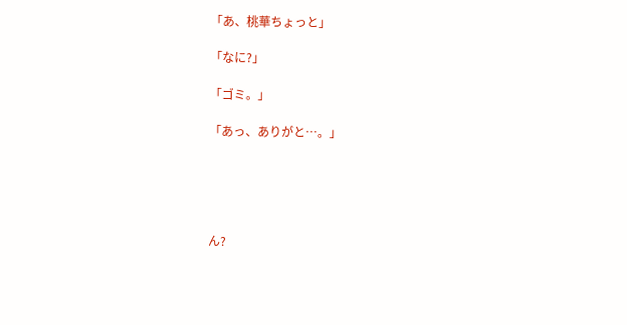「あ、桃華ちょっと」

「なに?」

「ゴミ。」

「あっ、ありがと…。」





ん?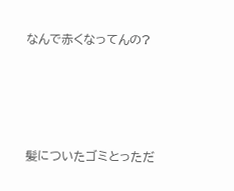なんで赤くなってんの?




髪についたゴミとっただ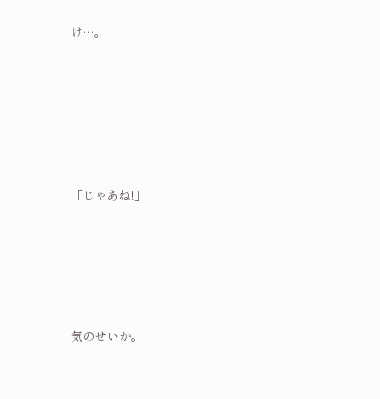け…。






「じゃあね!」





気のせいか。